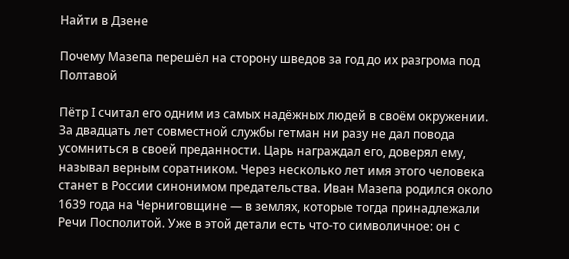Найти в Дзене

Почему Мазепа перешёл на сторону шведов за год до их разгрома под Полтавой

Пётр I считал его одним из самых надёжных людей в своём окружении. За двадцать лет совместной службы гетман ни разу не дал повода усомниться в своей преданности. Царь награждал его, доверял ему, называл верным соратником. Через несколько лет имя этого человека станет в России синонимом предательства. Иван Мазепа родился около 1639 года на Черниговщине — в землях, которые тогда принадлежали Речи Посполитой. Уже в этой детали есть что-то символичное: он с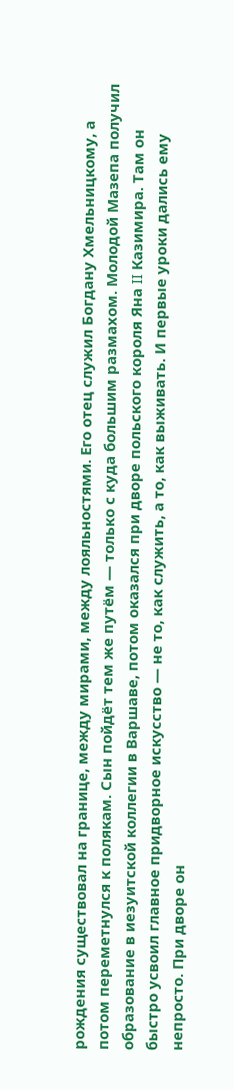рождения существовал на границе, между мирами, между лояльностями. Его отец служил Богдану Хмельницкому, а потом переметнулся к полякам. Сын пойдёт тем же путём — только с куда большим размахом. Молодой Мазепа получил образование в иезуитской коллегии в Варшаве, потом оказался при дворе польского короля Яна II Казимира. Там он быстро усвоил главное придворное искусство — не то, как служить, а то, как выживать. И первые уроки дались ему непросто. При дворе он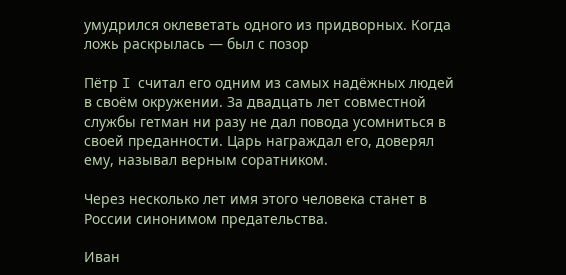умудрился оклеветать одного из придворных. Когда ложь раскрылась — был с позор

Пётр I считал его одним из самых надёжных людей в своём окружении. За двадцать лет совместной службы гетман ни разу не дал повода усомниться в своей преданности. Царь награждал его, доверял ему, называл верным соратником.

Через несколько лет имя этого человека станет в России синонимом предательства.

Иван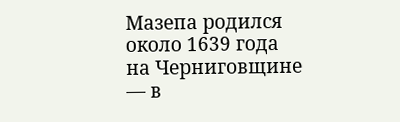Мазепа родился около 1639 года на Черниговщине — в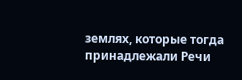землях, которые тогда принадлежали Речи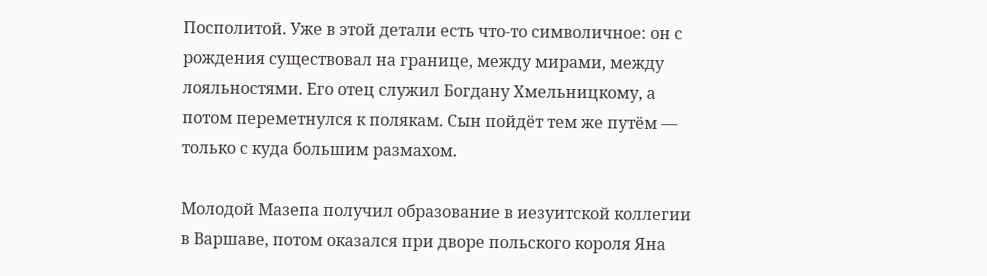Посполитой. Уже в этой детали есть что-то символичное: он с рождения существовал на границе, между мирами, между лояльностями. Его отец служил Богдану Хмельницкому, а потом переметнулся к полякам. Сын пойдёт тем же путём — только с куда большим размахом.

Молодой Мазепа получил образование в иезуитской коллегии в Варшаве, потом оказался при дворе польского короля Яна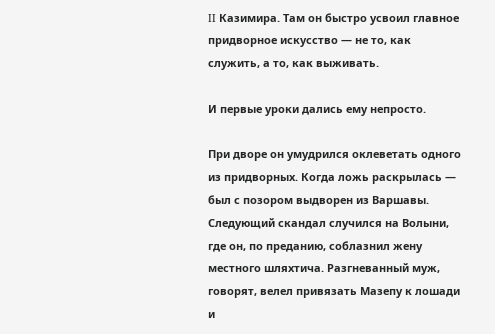II Казимира. Там он быстро усвоил главное придворное искусство — не то, как служить, а то, как выживать.

И первые уроки дались ему непросто.

При дворе он умудрился оклеветать одного из придворных. Когда ложь раскрылась — был с позором выдворен из Варшавы. Следующий скандал случился на Волыни, где он, по преданию, соблазнил жену местного шляхтича. Разгневанный муж, говорят, велел привязать Мазепу к лошади и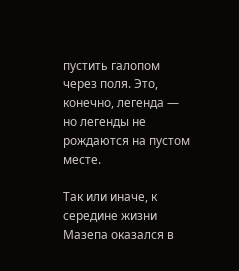пустить галопом через поля. Это, конечно, легенда — но легенды не рождаются на пустом месте.

Так или иначе, к середине жизни Мазепа оказался в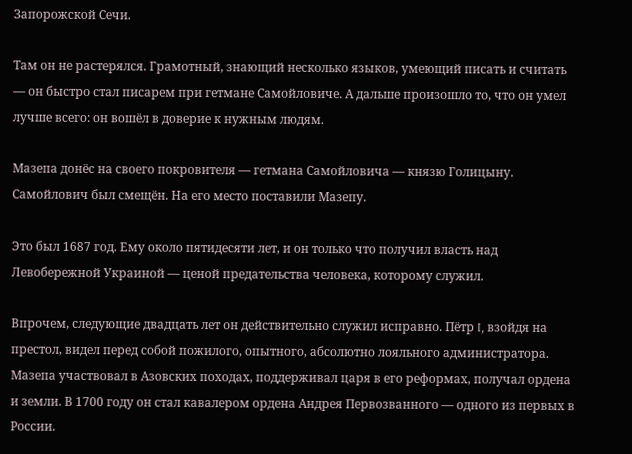Запорожской Сечи.

Там он не растерялся. Грамотный, знающий несколько языков, умеющий писать и считать — он быстро стал писарем при гетмане Самойловиче. А дальше произошло то, что он умел лучше всего: он вошёл в доверие к нужным людям.

Мазепа донёс на своего покровителя — гетмана Самойловича — князю Голицыну. Самойлович был смещён. На его место поставили Мазепу.

Это был 1687 год. Ему около пятидесяти лет, и он только что получил власть над Левобережной Украиной — ценой предательства человека, которому служил.

Впрочем, следующие двадцать лет он действительно служил исправно. Пётр I, взойдя на престол, видел перед собой пожилого, опытного, абсолютно лояльного администратора. Мазепа участвовал в Азовских походах, поддерживал царя в его реформах, получал ордена и земли. В 1700 году он стал кавалером ордена Андрея Первозванного — одного из первых в России.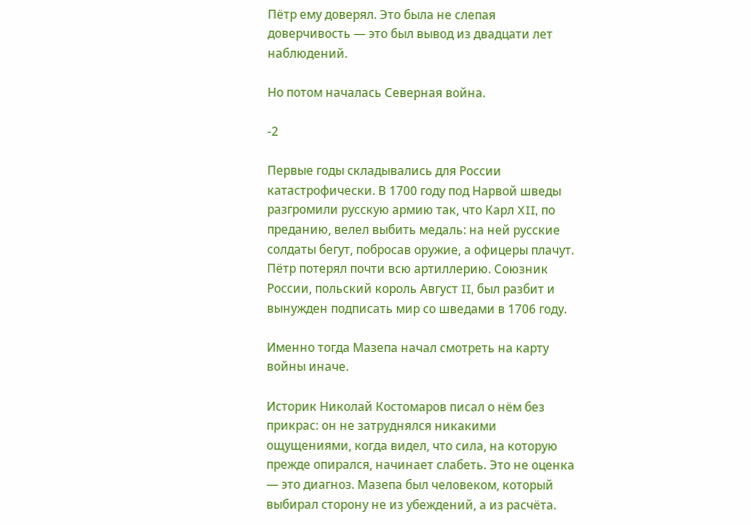Пётр ему доверял. Это была не слепая доверчивость — это был вывод из двадцати лет наблюдений.

Но потом началась Северная война.

-2

Первые годы складывались для России катастрофически. В 1700 году под Нарвой шведы разгромили русскую армию так, что Карл XII, по преданию, велел выбить медаль: на ней русские солдаты бегут, побросав оружие, а офицеры плачут. Пётр потерял почти всю артиллерию. Союзник России, польский король Август II, был разбит и вынужден подписать мир со шведами в 1706 году.

Именно тогда Мазепа начал смотреть на карту войны иначе.

Историк Николай Костомаров писал о нём без прикрас: он не затруднялся никакими ощущениями, когда видел, что сила, на которую прежде опирался, начинает слабеть. Это не оценка — это диагноз. Мазепа был человеком, который выбирал сторону не из убеждений, а из расчёта.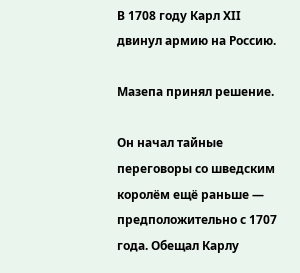В 1708 году Карл XII двинул армию на Россию.

Мазепа принял решение.

Он начал тайные переговоры со шведским королём ещё раньше — предположительно с 1707 года. Обещал Карлу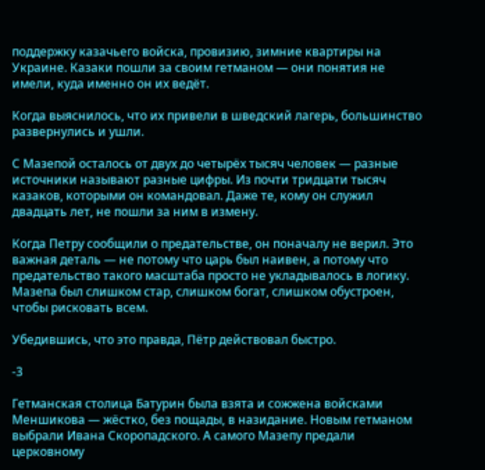поддержку казачьего войска, провизию, зимние квартиры на Украине. Казаки пошли за своим гетманом — они понятия не имели, куда именно он их ведёт.

Когда выяснилось, что их привели в шведский лагерь, большинство развернулись и ушли.

С Мазепой осталось от двух до четырёх тысяч человек — разные источники называют разные цифры. Из почти тридцати тысяч казаков, которыми он командовал. Даже те, кому он служил двадцать лет, не пошли за ним в измену.

Когда Петру сообщили о предательстве, он поначалу не верил. Это важная деталь — не потому что царь был наивен, а потому что предательство такого масштаба просто не укладывалось в логику. Мазепа был слишком стар, слишком богат, слишком обустроен, чтобы рисковать всем.

Убедившись, что это правда, Пётр действовал быстро.

-3

Гетманская столица Батурин была взята и сожжена войсками Меншикова — жёстко, без пощады, в назидание. Новым гетманом выбрали Ивана Скоропадского. А самого Мазепу предали церковному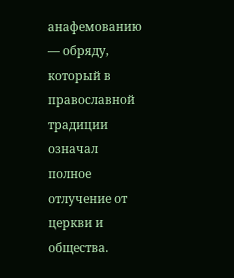анафемованию — обряду, который в православной традиции означал полное отлучение от церкви и общества.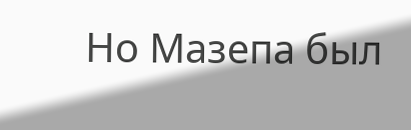Но Мазепа был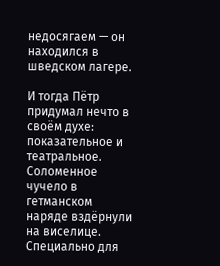недосягаем — он находился в шведском лагере.

И тогда Пётр придумал нечто в своём духе: показательное и театральное. Соломенное чучело в гетманском наряде вздёрнули на виселице. Специально для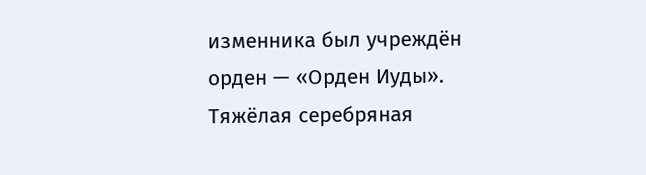изменника был учреждён орден — «Орден Иуды». Тяжёлая серебряная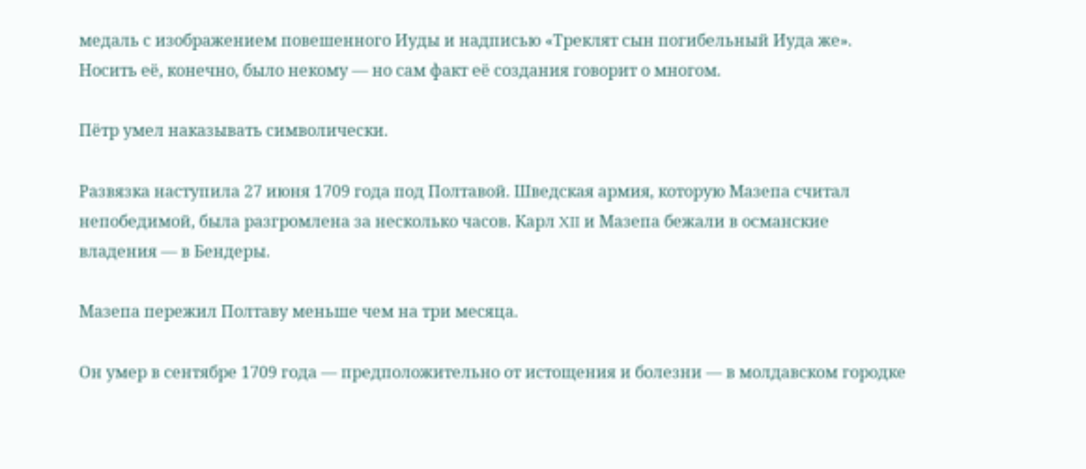медаль с изображением повешенного Иуды и надписью «Треклят сын погибельный Иуда же». Носить её, конечно, было некому — но сам факт её создания говорит о многом.

Пётр умел наказывать символически.

Развязка наступила 27 июня 1709 года под Полтавой. Шведская армия, которую Мазепа считал непобедимой, была разгромлена за несколько часов. Карл XII и Мазепа бежали в османские владения — в Бендеры.

Мазепа пережил Полтаву меньше чем на три месяца.

Он умер в сентябре 1709 года — предположительно от истощения и болезни — в молдавском городке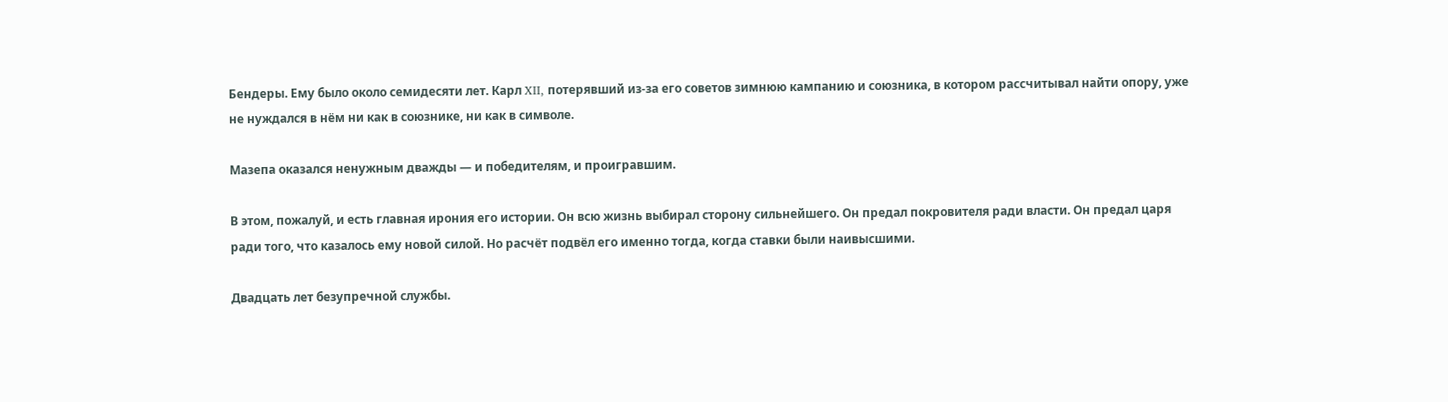Бендеры. Ему было около семидесяти лет. Карл XII, потерявший из-за его советов зимнюю кампанию и союзника, в котором рассчитывал найти опору, уже не нуждался в нём ни как в союзнике, ни как в символе.

Мазепа оказался ненужным дважды — и победителям, и проигравшим.

В этом, пожалуй, и есть главная ирония его истории. Он всю жизнь выбирал сторону сильнейшего. Он предал покровителя ради власти. Он предал царя ради того, что казалось ему новой силой. Но расчёт подвёл его именно тогда, когда ставки были наивысшими.

Двадцать лет безупречной службы.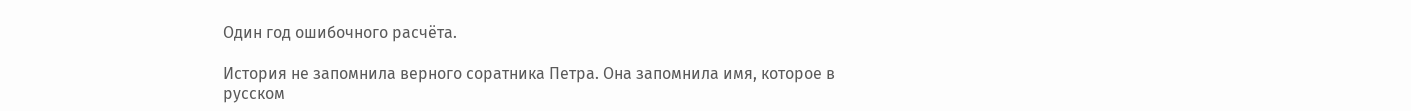Один год ошибочного расчёта.

История не запомнила верного соратника Петра. Она запомнила имя, которое в русском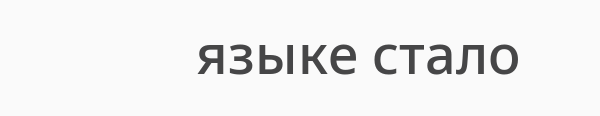языке стало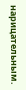нарицательным.